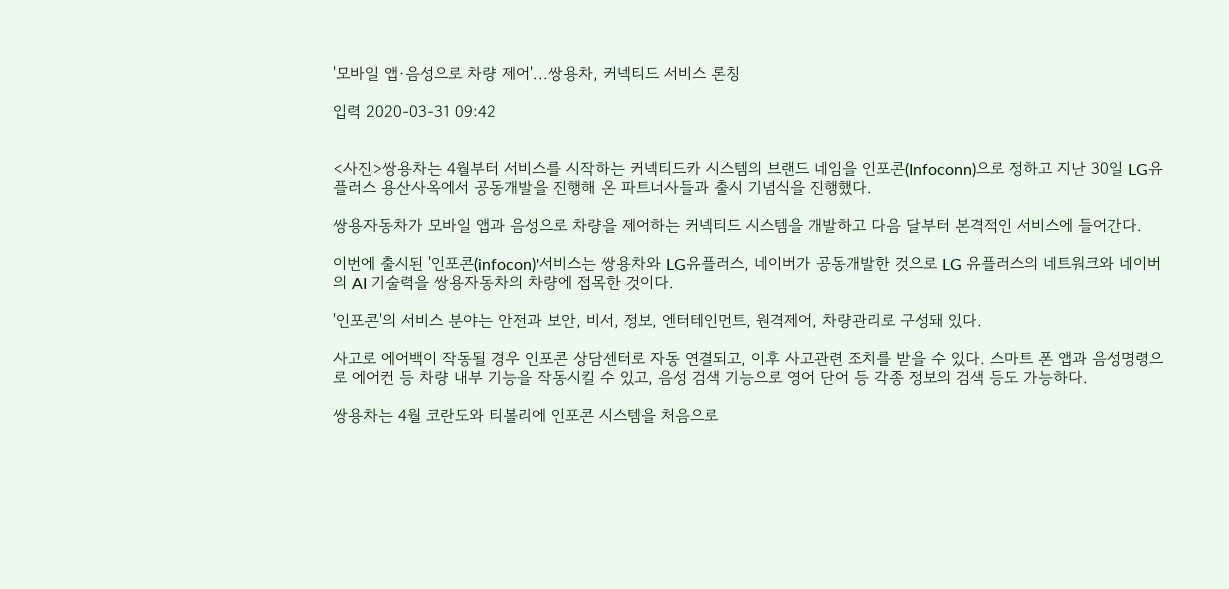'모바일 앱·음성으로 차량 제어'...쌍용차, 커넥티드 서비스 론칭

입력 2020-03-31 09:42


<사진>쌍용차는 4월부터 서비스를 시작하는 커넥티드카 시스템의 브랜드 네임을 인포콘(Infoconn)으로 정하고 지난 30일 LG유플러스 용산사옥에서 공동개발을 진행해 온 파트너사들과 출시 기념식을 진행했다.

쌍용자동차가 모바일 앱과 음성으로 차량을 제어하는 커넥티드 시스템을 개발하고 다음 달부터 본격적인 서비스에 들어간다.

이번에 출시된 '인포콘(infocon)'서비스는 쌍용차와 LG유플러스, 네이버가 공동개발한 것으로 LG 유플러스의 네트워크와 네이버의 AI 기술력을 쌍용자동차의 차량에 접목한 것이다.

'인포콘'의 서비스 분야는 안전과 보안, 비서, 정보, 엔터테인먼트, 원격제어, 차량관리로 구성돼 있다.

사고로 에어백이 작동될 경우 인포콘 상담센터로 자동 연결되고, 이후 사고관련 조치를 받을 수 있다. 스마트 폰 앱과 음성명령으로 에어컨 등 차량 내부 기능을 작동시킬 수 있고, 음성 검색 기능으로 영어 단어 등 각종 정보의 검색 등도 가능하다.

쌍용차는 4월 코란도와 티볼리에 인포콘 시스템을 처음으로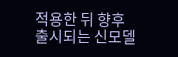적용한 뒤 향후 출시되는 신모델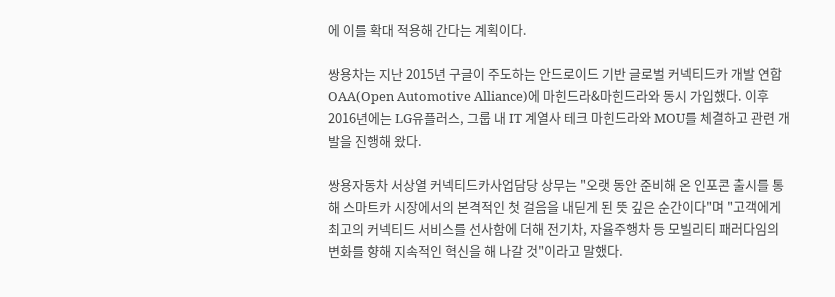에 이를 확대 적용해 간다는 계획이다.

쌍용차는 지난 2015년 구글이 주도하는 안드로이드 기반 글로벌 커넥티드카 개발 연합 OAA(Open Automotive Alliance)에 마힌드라&마힌드라와 동시 가입했다. 이후 2016년에는 LG유플러스, 그룹 내 IT 계열사 테크 마힌드라와 MOU를 체결하고 관련 개발을 진행해 왔다.

쌍용자동차 서상열 커넥티드카사업담당 상무는 "오랫 동안 준비해 온 인포콘 출시를 통해 스마트카 시장에서의 본격적인 첫 걸음을 내딛게 된 뜻 깊은 순간이다"며 "고객에게 최고의 커넥티드 서비스를 선사함에 더해 전기차, 자율주행차 등 모빌리티 패러다임의 변화를 향해 지속적인 혁신을 해 나갈 것"이라고 말했다.